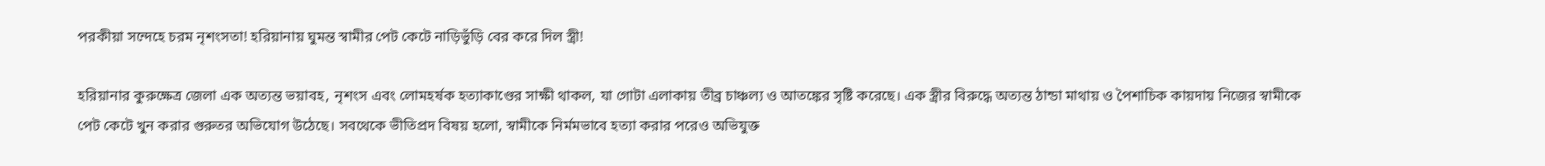পরকীয়া সন্দেহে চরম নৃশংসতা! হরিয়ানায় ঘুমন্ত স্বামীর পেট কেটে নাড়িভুঁড়ি বের করে দিল স্ত্রী!

হরিয়ানার কুরুক্ষেত্র জেলা এক অত্যন্ত ভয়াবহ, নৃশংস এবং লোমহর্ষক হত্যাকাণ্ডের সাক্ষী থাকল, যা গোটা এলাকায় তীব্র চাঞ্চল্য ও আতঙ্কের সৃষ্টি করেছে। এক স্ত্রীর বিরুদ্ধে অত্যন্ত ঠান্ডা মাথায় ও পৈশাচিক কায়দায় নিজের স্বামীকে পেট কেটে খুন করার গুরুতর অভিযোগ উঠেছে। সবথেকে ভীতিপ্রদ বিষয় হলো, স্বামীকে নির্মমভাবে হত্যা করার পরেও অভিযুক্ত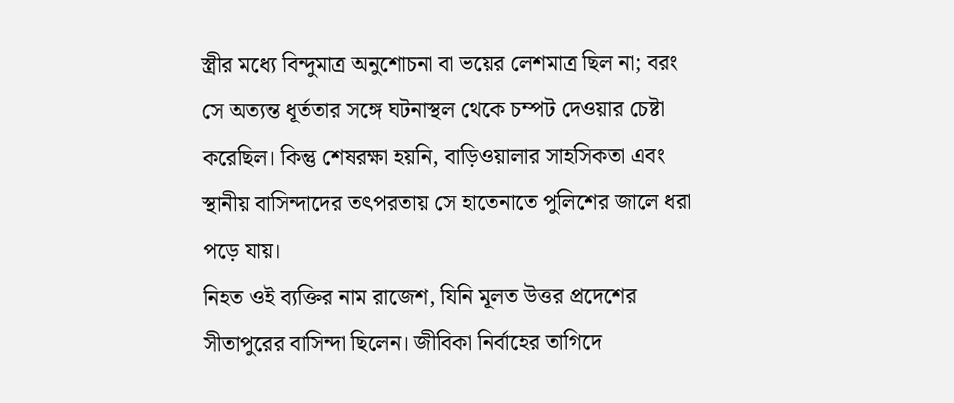স্ত্রীর মধ্যে বিন্দুমাত্র অনুশোচনা বা ভয়ের লেশমাত্র ছিল না; বরং সে অত্যন্ত ধূর্ততার সঙ্গে ঘটনাস্থল থেকে চম্পট দেওয়ার চেষ্টা করেছিল। কিন্তু শেষরক্ষা হয়নি, বাড়িওয়ালার সাহসিকতা এবং স্থানীয় বাসিন্দাদের তৎপরতায় সে হাতেনাতে পুলিশের জালে ধরা পড়ে যায়।
নিহত ওই ব্যক্তির নাম রাজেশ, যিনি মূলত উত্তর প্রদেশের সীতাপুরের বাসিন্দা ছিলেন। জীবিকা নির্বাহের তাগিদে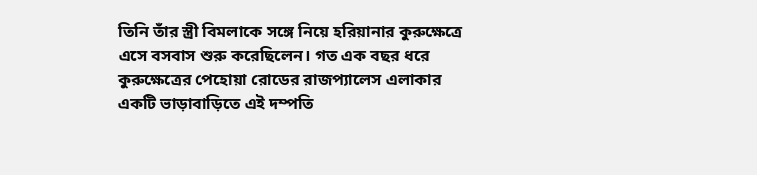তিনি তাঁর স্ত্রী বিমলাকে সঙ্গে নিয়ে হরিয়ানার কুরুক্ষেত্রে এসে বসবাস শুরু করেছিলেন। গত এক বছর ধরে কুরুক্ষেত্রের পেহোয়া রোডের রাজপ্যালেস এলাকার একটি ভাড়াবাড়িতে এই দম্পতি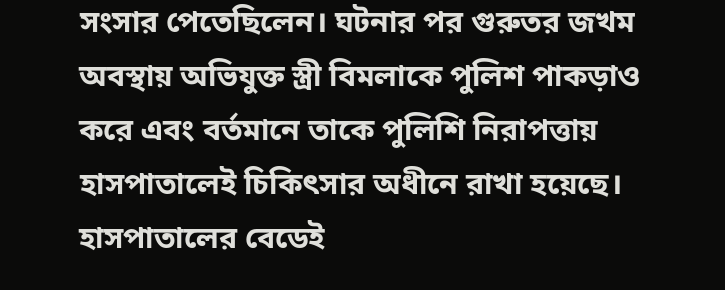সংসার পেতেছিলেন। ঘটনার পর গুরুতর জখম অবস্থায় অভিযুক্ত স্ত্রী বিমলাকে পুলিশ পাকড়াও করে এবং বর্তমানে তাকে পুলিশি নিরাপত্তায় হাসপাতালেই চিকিৎসার অধীনে রাখা হয়েছে। হাসপাতালের বেডেই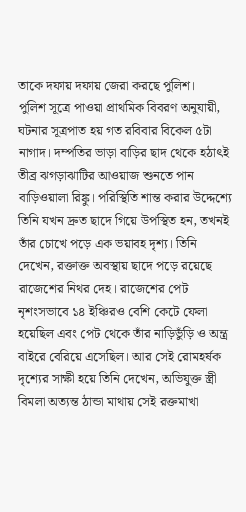তাকে দফায় দফায় জেরা করছে পুলিশ।
পুলিশ সূত্রে পাওয়া প্রাথমিক বিবরণ অনুযায়ী, ঘটনার সূত্রপাত হয় গত রবিবার বিকেল ৫টা নাগাদ। দম্পতির ভাড়া বাড়ির ছাদ থেকে হঠাৎই তীব্র ঝগড়াঝাটির আওয়াজ শুনতে পান বাড়িওয়ালা রিঙ্কু। পরিস্থিতি শান্ত করার উদ্দেশ্যে তিনি যখন দ্রুত ছাদে গিয়ে উপস্থিত হন, তখনই তাঁর চোখে পড়ে এক ভয়াবহ দৃশ্য। তিনি দেখেন, রক্তাক্ত অবস্থায় ছাদে পড়ে রয়েছে রাজেশের নিথর দেহ। রাজেশের পেট নৃশংসভাবে ১৪ ইঞ্চিরও বেশি কেটে ফেলা হয়েছিল এবং পেট থেকে তাঁর নাড়িভুঁড়ি ও অন্ত্র বাইরে বেরিয়ে এসেছিল। আর সেই রোমহর্ষক দৃশ্যের সাক্ষী হয়ে তিনি দেখেন, অভিযুক্ত স্ত্রী বিমলা অত্যন্ত ঠান্ডা মাথায় সেই রক্তমাখা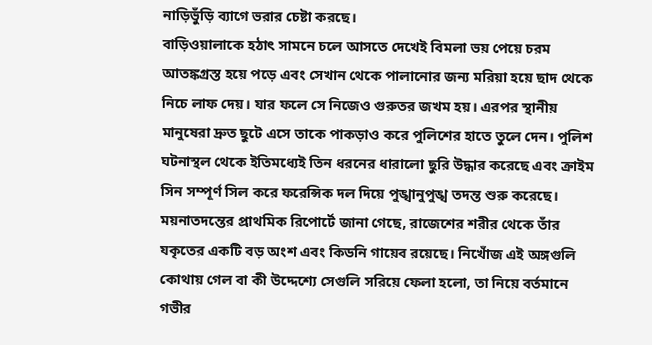নাড়িভুঁড়ি ব্যাগে ভরার চেষ্টা করছে।
বাড়িওয়ালাকে হঠাৎ সামনে চলে আসতে দেখেই বিমলা ভয় পেয়ে চরম আতঙ্কগ্রস্ত হয়ে পড়ে এবং সেখান থেকে পালানোর জন্য মরিয়া হয়ে ছাদ থেকে নিচে লাফ দেয়। যার ফলে সে নিজেও গুরুতর জখম হয়। এরপর স্থানীয় মানুষেরা দ্রুত ছুটে এসে তাকে পাকড়াও করে পুলিশের হাতে তুলে দেন। পুলিশ ঘটনাস্থল থেকে ইতিমধ্যেই তিন ধরনের ধারালো ছুরি উদ্ধার করেছে এবং ক্রাইম সিন সম্পূর্ণ সিল করে ফরেন্সিক দল দিয়ে পুঙ্খানুপুঙ্খ তদন্ত শুরু করেছে। ময়নাতদন্তের প্রাথমিক রিপোর্টে জানা গেছে, রাজেশের শরীর থেকে তাঁর যকৃতের একটি বড় অংশ এবং কিডনি গায়েব রয়েছে। নিখোঁজ এই অঙ্গগুলি কোথায় গেল বা কী উদ্দেশ্যে সেগুলি সরিয়ে ফেলা হলো, তা নিয়ে বর্তমানে গভীর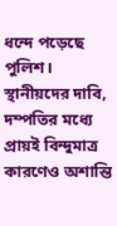ধন্দে পড়েছে পুলিশ। স্থানীয়দের দাবি, দম্পতির মধ্যে প্রায়ই বিন্দুমাত্র কারণেও অশান্তি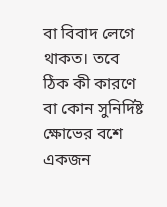বা বিবাদ লেগে থাকত। তবে ঠিক কী কারণে বা কোন সুনির্দিষ্ট ক্ষোভের বশে একজন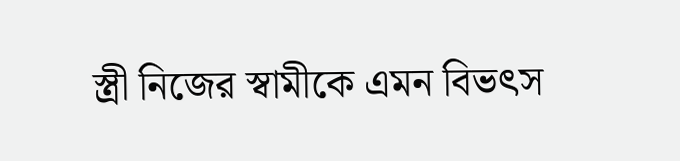স্ত্রী নিজের স্বামীকে এমন বিভৎস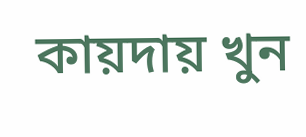কায়দায় খুন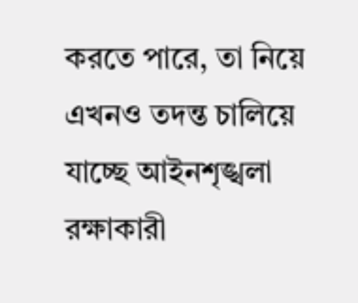করতে পারে, তা নিয়ে এখনও তদন্ত চালিয়ে যাচ্ছে আইনশৃঙ্খলা রক্ষাকারী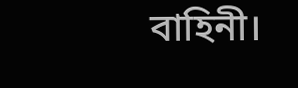বাহিনী।